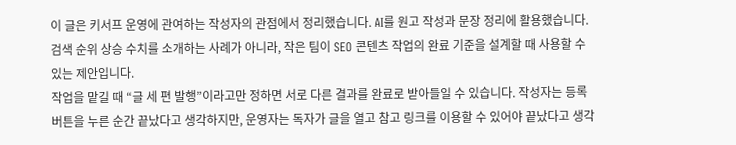이 글은 키서프 운영에 관여하는 작성자의 관점에서 정리했습니다. AI를 원고 작성과 문장 정리에 활용했습니다. 검색 순위 상승 수치를 소개하는 사례가 아니라, 작은 팀이 SEO 콘텐츠 작업의 완료 기준을 설계할 때 사용할 수 있는 제안입니다.
작업을 맡길 때 “글 세 편 발행”이라고만 정하면 서로 다른 결과를 완료로 받아들일 수 있습니다. 작성자는 등록 버튼을 누른 순간 끝났다고 생각하지만, 운영자는 독자가 글을 열고 참고 링크를 이용할 수 있어야 끝났다고 생각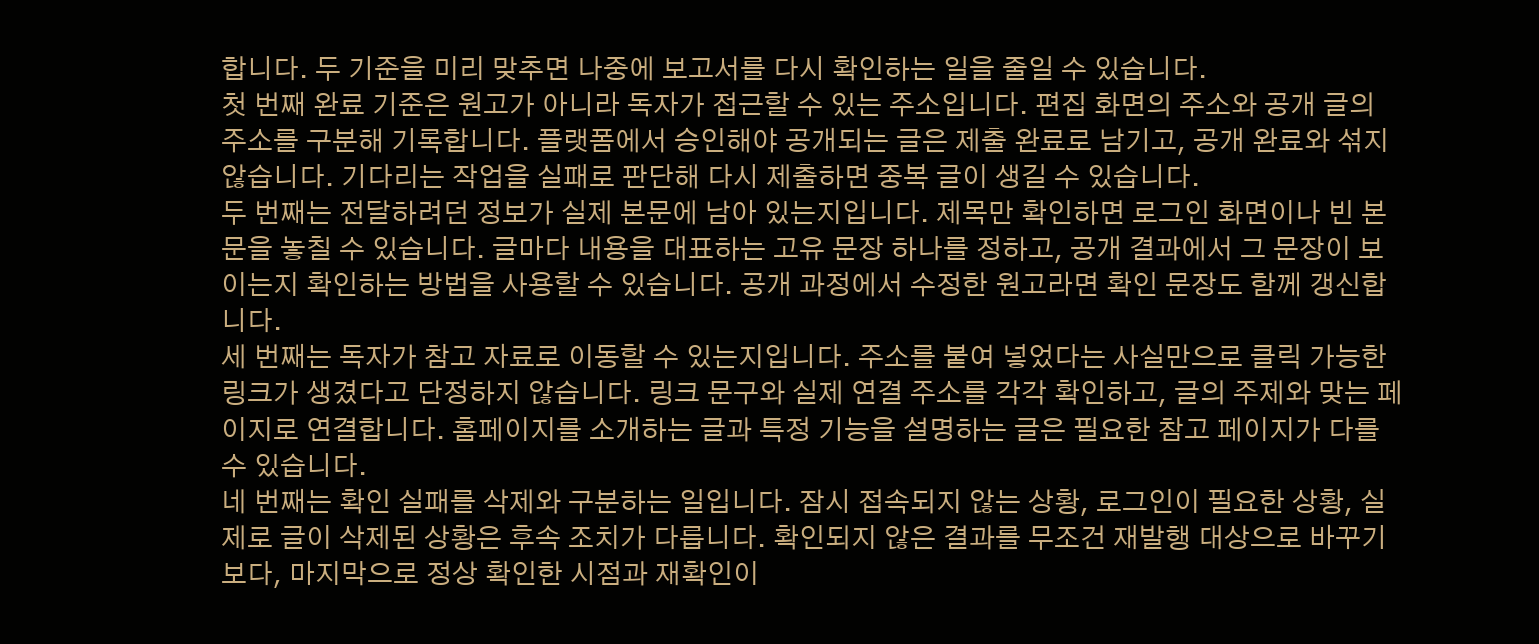합니다. 두 기준을 미리 맞추면 나중에 보고서를 다시 확인하는 일을 줄일 수 있습니다.
첫 번째 완료 기준은 원고가 아니라 독자가 접근할 수 있는 주소입니다. 편집 화면의 주소와 공개 글의 주소를 구분해 기록합니다. 플랫폼에서 승인해야 공개되는 글은 제출 완료로 남기고, 공개 완료와 섞지 않습니다. 기다리는 작업을 실패로 판단해 다시 제출하면 중복 글이 생길 수 있습니다.
두 번째는 전달하려던 정보가 실제 본문에 남아 있는지입니다. 제목만 확인하면 로그인 화면이나 빈 본문을 놓칠 수 있습니다. 글마다 내용을 대표하는 고유 문장 하나를 정하고, 공개 결과에서 그 문장이 보이는지 확인하는 방법을 사용할 수 있습니다. 공개 과정에서 수정한 원고라면 확인 문장도 함께 갱신합니다.
세 번째는 독자가 참고 자료로 이동할 수 있는지입니다. 주소를 붙여 넣었다는 사실만으로 클릭 가능한 링크가 생겼다고 단정하지 않습니다. 링크 문구와 실제 연결 주소를 각각 확인하고, 글의 주제와 맞는 페이지로 연결합니다. 홈페이지를 소개하는 글과 특정 기능을 설명하는 글은 필요한 참고 페이지가 다를 수 있습니다.
네 번째는 확인 실패를 삭제와 구분하는 일입니다. 잠시 접속되지 않는 상황, 로그인이 필요한 상황, 실제로 글이 삭제된 상황은 후속 조치가 다릅니다. 확인되지 않은 결과를 무조건 재발행 대상으로 바꾸기보다, 마지막으로 정상 확인한 시점과 재확인이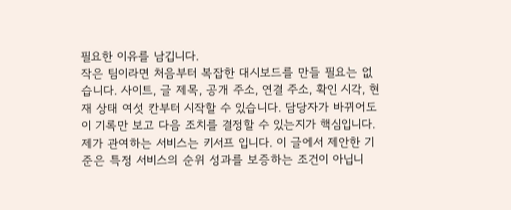필요한 이유를 남깁니다.
작은 팀이라면 처음부터 복잡한 대시보드를 만들 필요는 없습니다. 사이트, 글 제목, 공개 주소, 연결 주소, 확인 시각, 현재 상태 여섯 칸부터 시작할 수 있습니다. 담당자가 바뀌어도 이 기록만 보고 다음 조치를 결정할 수 있는지가 핵심입니다.
제가 관여하는 서비스는 키서프 입니다. 이 글에서 제안한 기준은 특정 서비스의 순위 성과를 보증하는 조건이 아닙니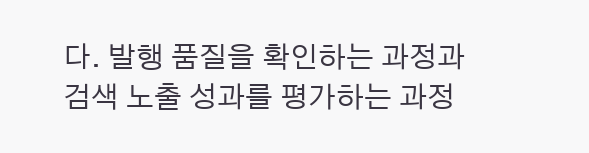다. 발행 품질을 확인하는 과정과 검색 노출 성과를 평가하는 과정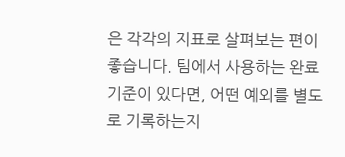은 각각의 지표로 살펴보는 편이 좋습니다. 팀에서 사용하는 완료 기준이 있다면, 어떤 예외를 별도로 기록하는지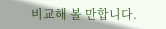비교해 볼 만합니다.